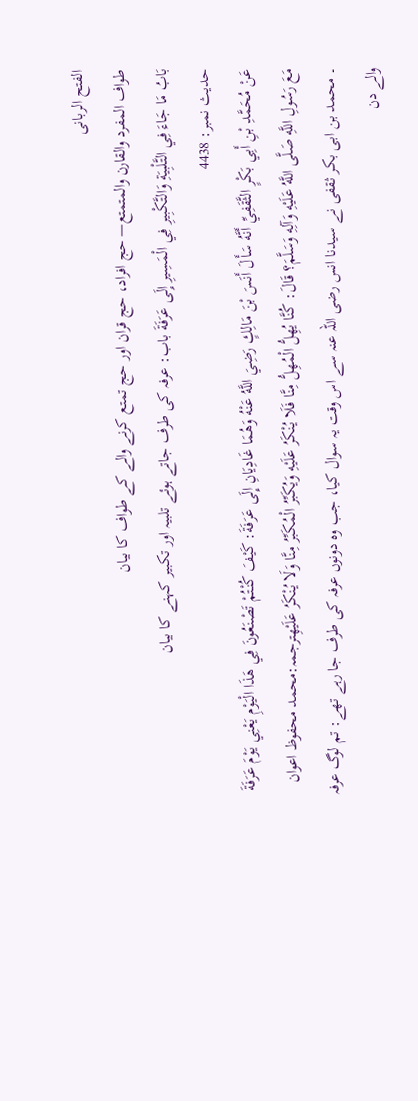الفتح الربانی
طواف المفرد والقارن والمتمتع— حج افراد، حج قران اور حج تمتع کرنے والے کے طواف کا بیان
بَابُ مَا جَاءَ فِي التَّلْبِيَةِ وَالتَّكْبِيرِ فِي الْمَسِيرِ إِلَى عَرَفَةَ باب: عرفہ کی طرف جاتے ہوئے تلبیہ اور تکبیر کہنے کا بیان
حدیث نمبر: 4438
عَنْ مُحَمَّدِ بْنِ أَبِي بَكْرٍ الثَّقَفِيِّ أَنَّهُ سَأَلَ أَنَسَ بْنَ مَالِكٍ رَضِيَ اللَّهُ عَنْهُ وَهُمَا غَادِيَانِ إِلَى عَرَفَةَ: كَيْفَ كُنْتُمْ تَصْنَعُونَ فِي هَذَا الْيَوْمِ يَعْنِي يَوْمَ عَرَفَةَ مَعَ رَسُولِ اللَّهِ صَلَّى اللَّهُ عَلَيْهِ وَآلِهِ وَسَلَّمَ؟ قَالَ: كُنَّا يُهِلُّ الْمُهِلُّ مِنَّا فَلَا يُنْكَرُ عَلَيْهِ وَيُكَبِّرُ الْمُكَبِّرُ مِنَّا وَلَا يُنْكَرُ عَلَيْهِترجمہ:محمد محفوظ اعوان
۔ محمد بن ابی بکر ثقفی نے سیدنا انس رضی اللہ عنہ سے اس وقت یہ سوال کیا، جب وہ دونوں عرفہ کی طرف جا رہے تھے: تم لوگ عرفہ والے دن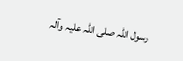رسول اللہ صلی اللہ علیہ وآلہ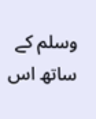وسلم کے ساتھ اس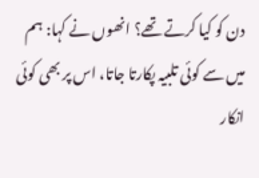دن کو کیا کرتے تھے؟ انھوں نے کہا: ہم میں سے کوئی تلبیہ پکارتا جاتا، اس پر بھی کوئی انکار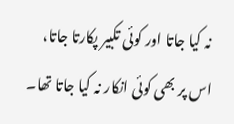نہ کیا جاتا اور کوئی تکبیر پکارتا جاتا، اس پر بھی کوئی انکار نہ کیا جاتا تھا۔